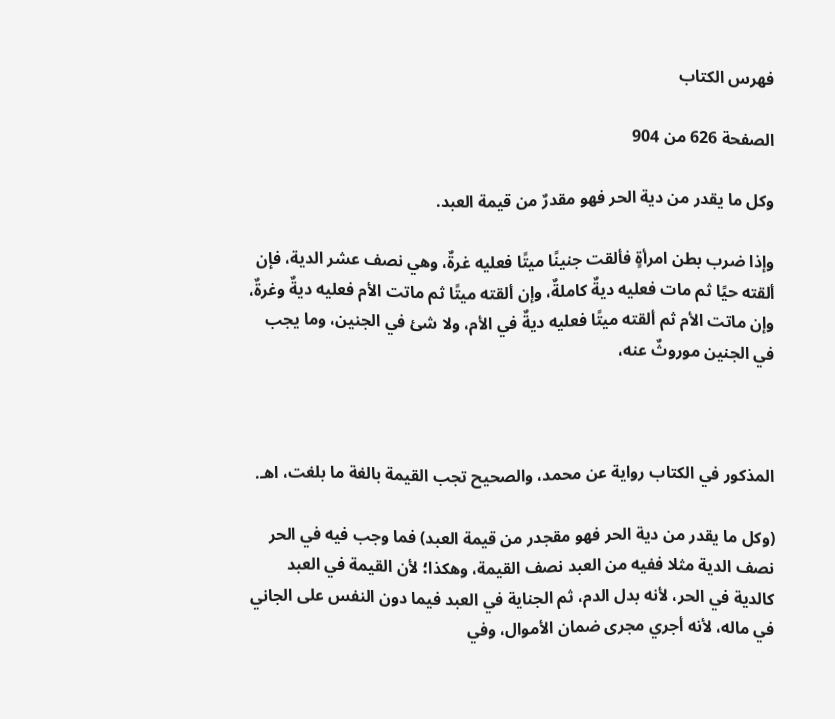فهرس الكتاب

الصفحة 626 من 904

وكل ما يقدر من دية الحر فهو مقدرٌ من قيمة العبد.

وإذا ضرب بطن امرأةٍ فألقت جنينًا ميتًا فعليه غرةٌ، وهي نصف عشر الدية، فإن ألقته حيًا ثم مات فعليه ديةٌ كاملةٌ، وإن ألقته ميتًا ثم ماتت الأم فعليه ديةٌ وغرةٌ، وإن ماتت الأم ثم ألقته ميتًا فعليه ديةٌ في الأم، ولا شئ في الجنين، وما يجب في الجنين موروثٌ عنه،



المذكور في الكتاب رواية عن محمد، والصحيح تجب القيمة بالغة ما بلغت، اهـ.

(وكل ما يقدر من دية الحر فهو مقجدر من قيمة العبد) فما وجب فيه في الحر نصف الدية مثلا ففيه من العبد نصف القيمة، وهكذا؛ لأن القيمة في العبد كالدية في الحر، لأنه بدل الدم، ثم الجناية في العبد فيما دون النفس على الجاني في ماله، لأنه أجري مجرى ضمان الأموال، وفي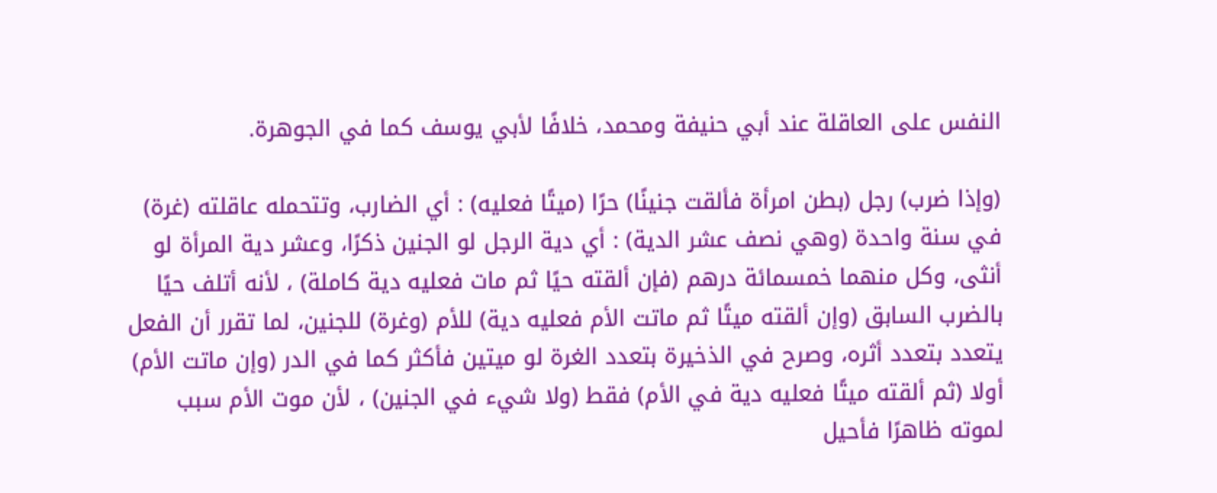النفس على العاقلة عند أبي حنيفة ومحمد، خلافًا لأبي يوسف كما في الجوهرة.

(وإذا ضرب) رجل (بطن امرأة فألقت جنينًا) حرًا (ميتًا فعليه) : أي الضارب، وتتحمله عاقلته (غرة) في سنة واحدة (وهي نصف عشر الدية) : أي دية الرجل لو الجنين ذكرًا، وعشر دية المرأة لو أنثى، وكل منهما خمسمائة درهم (فإن ألقته حيًا ثم مات فعليه دية كاملة) ، لأنه أتلف حيًا بالضرب السابق (وإن ألقته ميتًا ثم ماتت الأم فعليه دية) للأم (وغرة) للجنين، لما تقرر أن الفعل يتعدد بتعدد أثره، وصرح في الذخيرة بتعدد الغرة لو ميتين فأكثر كما في الدر (وإن ماتت الأم) أولا (ثم ألقته ميتًا فعليه دية في الأم) فقط (ولا شيء في الجنين) ، لأن موت الأم سبب لموته ظاهرًا فأحيل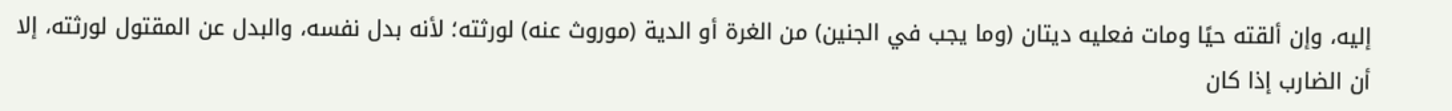إليه، وإن ألقته حيًا ومات فعليه ديتان (وما يجب في الجنين) من الغرة أو الدية (موروث عنه) لورثته؛ لأنه بدل نفسه، والبدل عن المقتول لورثته، إلا أن الضارب إذا كان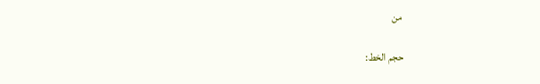من

حجم الخط: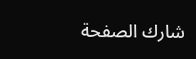شارك الصفحة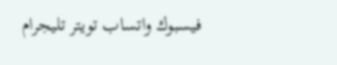فيسبوك واتساب تويتر تليجرام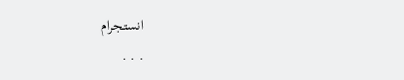انستجرام
. . .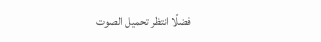فضلًا انتظر تحميل الصوت